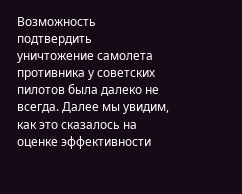Возможность подтвердить уничтожение самолета противника у советских пилотов была далеко не всегда. Далее мы увидим, как это сказалось на оценке эффективности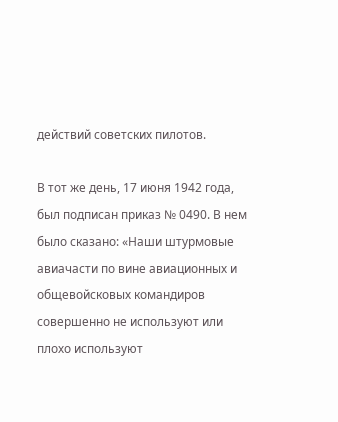действий советских пилотов.

В тот же день, 17 июня 1942 года, был подписан приказ № 0490. В нем было сказано: «Наши штурмовые авиачасти по вине авиационных и общевойсковых командиров совершенно не используют или плохо используют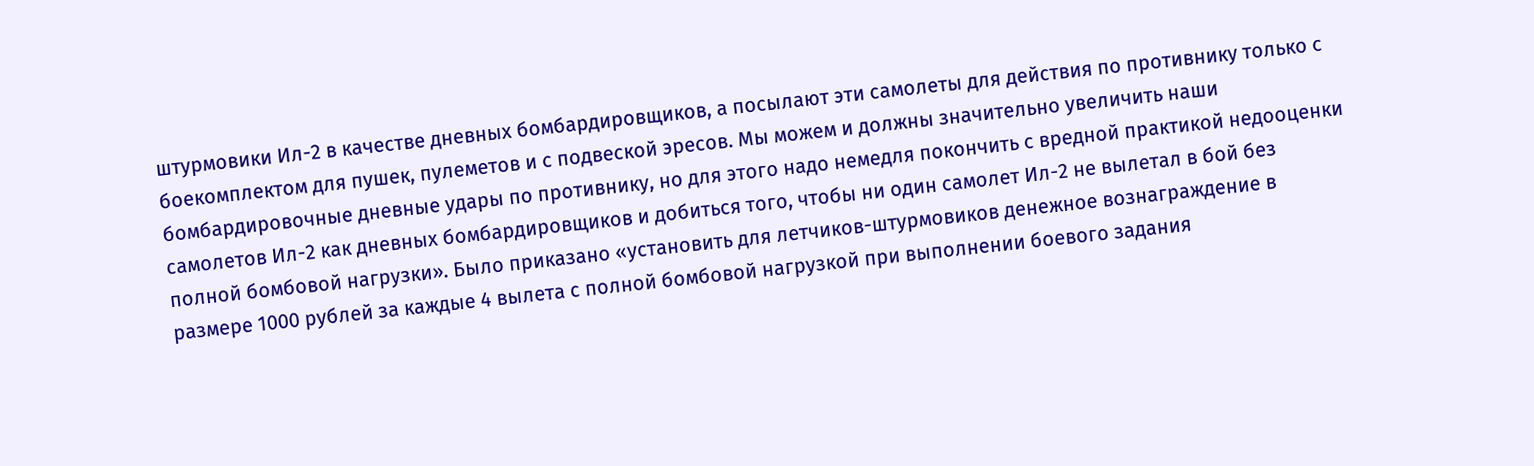штурмовики Ил-2 в качестве дневных бомбардировщиков, а посылают эти самолеты для действия по противнику только с боекомплектом для пушек, пулеметов и с подвеской эресов. Мы можем и должны значительно увеличить наши бомбардировочные дневные удары по противнику, но для этого надо немедля покончить с вредной практикой недооценки самолетов Ил-2 как дневных бомбардировщиков и добиться того, чтобы ни один самолет Ил-2 не вылетал в бой без полной бомбовой нагрузки». Было приказано «установить для летчиков-штурмовиков денежное вознаграждение в размере 1000 рублей за каждые 4 вылета с полной бомбовой нагрузкой при выполнении боевого задания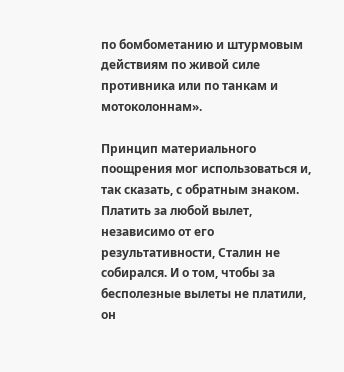по бомбометанию и штурмовым действиям по живой силе противника или по танкам и мотоколоннам».

Принцип материального поощрения мог использоваться и, так сказать, с обратным знаком. Платить за любой вылет, независимо от его результативности, Сталин не собирался. И о том, чтобы за бесполезные вылеты не платили, он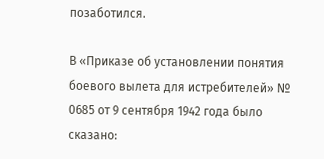позаботился.

В «Приказе об установлении понятия боевого вылета для истребителей» № 0685 от 9 сентября 1942 года было сказано: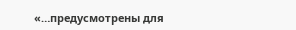«…предусмотрены для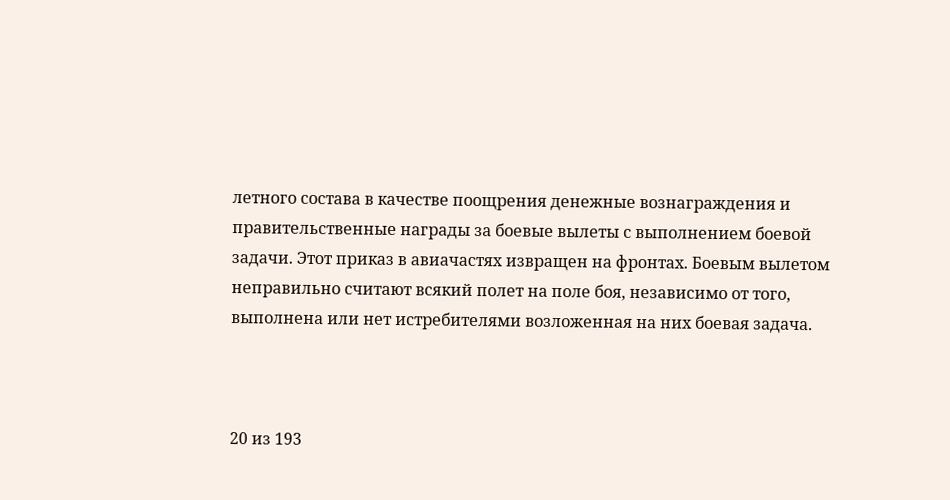летного состава в качестве поощрения денежные вознаграждения и правительственные награды за боевые вылеты с выполнением боевой задачи. Этот приказ в авиачастях извращен на фронтах. Боевым вылетом неправильно считают всякий полет на поле боя, независимо от того, выполнена или нет истребителями возложенная на них боевая задача.



20 из 193